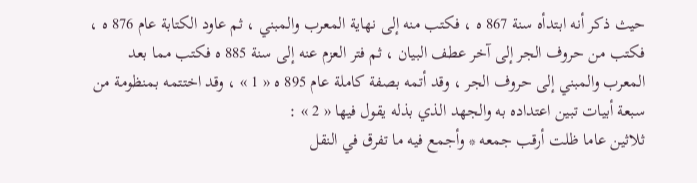حيث ذكر أنه ابتدأه سنة 867 ه ، فكتب منه إلى نهاية المعرب والمبني ، ثم عاود الكتابة عام 876 ه ، فكتب من حروف الجر إلى آخر عطف البيان ، ثم فتر العزم عنه إلى سنة 885 ه فكتب مما بعد المعرب والمبني إلى حروف الجر ، وقد أتمه بصفة كاملة عام 895 ه « 1 » ، وقد اختتمه بمنظومة من سبعة أبيات تبين اعتداده به والجهد الذي بذله يقول فيها « 2 » :
ثلاثين عاما ظلت أرقب جمعه * وأجمع فيه ما تفرق في النقل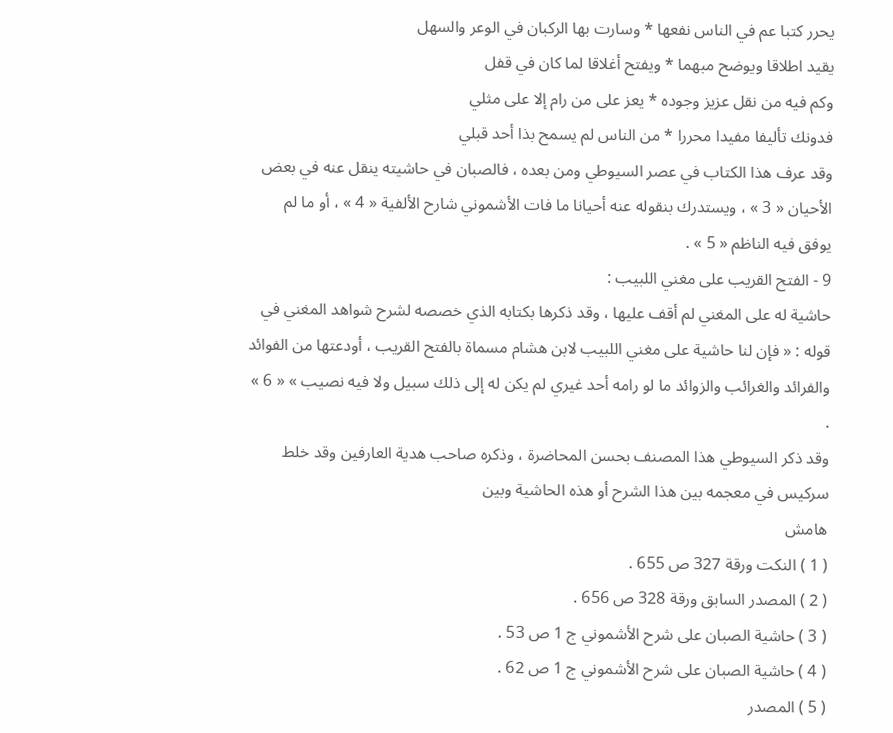يحرر كتبا عم في الناس نفعها * وسارت بها الركبان في الوعر والسهل
يقيد اطلاقا ويوضح مبهما * ويفتح أغلاقا لما كان في قفل
وكم فيه من نقل عزيز وجوده * يعز على من رام إلا على مثلي
فدونك تأليفا مفيدا محررا * من الناس لم يسمح بذا أحد قبلي
وقد عرف هذا الكتاب في عصر السيوطي ومن بعده ، فالصبان في حاشيته ينقل عنه في بعض الأحيان « 3 » ، ويستدرك بنقوله عنه أحيانا ما فات الأشموني شارح الألفية « 4 » ، أو ما لم يوفق فيه الناظم « 5 » .
9 - الفتح القريب على مغني اللبيب :
حاشية له على المغني لم أقف عليها ، وقد ذكرها بكتابه الذي خصصه لشرح شواهد المغني في قوله : « فإن لنا حاشية على مغني اللبيب لابن هشام مسماة بالفتح القريب ، أودعتها من الفوائد والفرائد والغرائب والزوائد ما لو رامه أحد غيري لم يكن له إلى ذلك سبيل ولا فيه نصيب » « 6 » .
وقد ذكر السيوطي هذا المصنف بحسن المحاضرة ، وذكره صاحب هدية العارفين وقد خلط سركيس في معجمه بين هذا الشرح أو هذه الحاشية وبين
هامش
( 1 ) النكت ورقة 327 ص 655 .
( 2 ) المصدر السابق ورقة 328 ص 656 .
( 3 ) حاشية الصبان على شرح الأشموني ج 1 ص 53 .
( 4 ) حاشية الصبان على شرح الأشموني ج 1 ص 62 .
( 5 ) المصدر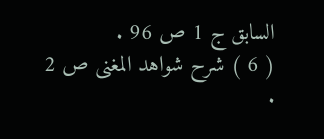السابق ج 1 ص 96 .
( 6 ) شرح شواهد المغنى ص 2 .